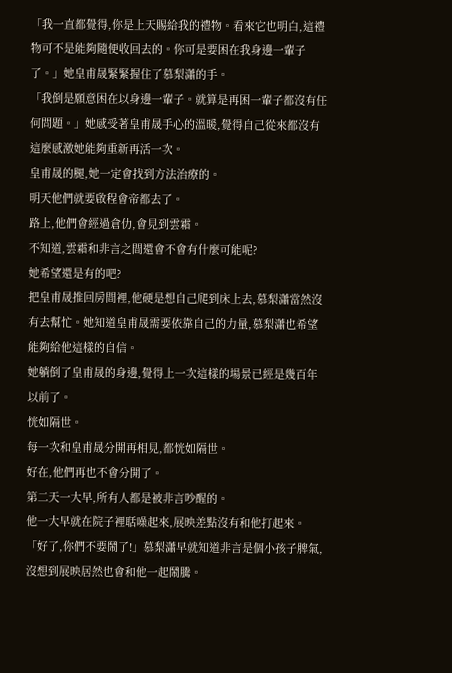「我一直都覺得,你是上天賜給我的禮物。看來它也明白,這禮物可不是能夠隨便收回去的。你可是要困在我身邊一輩子了。」她皇甫晟緊緊握住了慕梨瀟的手。
「我倒是願意困在以身邊一輩子。就算是再困一輩子都沒有任何問題。」她感受著皇甫晟手心的溫暖,覺得自己從來都沒有這麼感激她能夠重新再活一次。
皇甫晟的腿,她一定會找到方法治療的。
明天他們就要啟程會帝都去了。
路上,他們會經過倉仂,會見到雲霜。
不知道,雲霜和非言之間還會不會有什麼可能呢?
她希望還是有的吧?
把皇甫晟推回房間裡,他硬是想自己爬到床上去,慕梨瀟當然沒有去幫忙。她知道皇甫晟需要依靠自己的力量,慕梨瀟也希望能夠給他這樣的自信。
她躺倒了皇甫晟的身邊,覺得上一次這樣的場景已經是幾百年以前了。
恍如隔世。
每一次和皇甫晟分開再相見,都恍如隔世。
好在,他們再也不會分開了。
第二天一大早,所有人都是被非言吵醒的。
他一大早就在院子裡聒噪起來,展映差點沒有和他打起來。
「好了,你們不要鬧了!」慕梨瀟早就知道非言是個小孩子脾氣,沒想到展映居然也會和他一起鬧騰。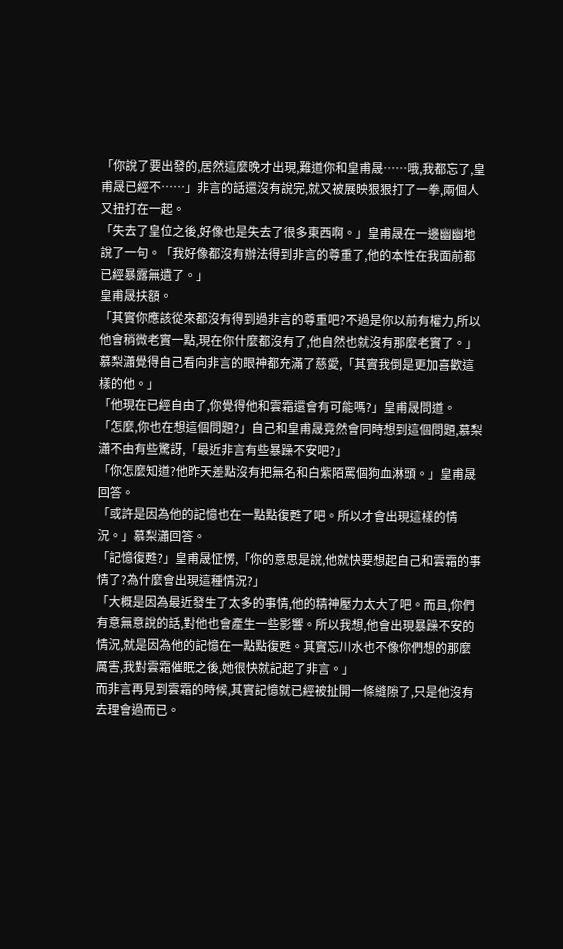「你說了要出發的,居然這麼晚才出現,難道你和皇甫晟……哦,我都忘了,皇甫晟已經不……」非言的話還沒有說完,就又被展映狠狠打了一拳,兩個人又扭打在一起。
「失去了皇位之後,好像也是失去了很多東西啊。」皇甫晟在一邊幽幽地說了一句。「我好像都沒有辦法得到非言的尊重了,他的本性在我面前都已經暴露無遺了。」
皇甫晟扶額。
「其實你應該從來都沒有得到過非言的尊重吧?不過是你以前有權力,所以他會稍微老實一點,現在你什麼都沒有了,他自然也就沒有那麼老實了。」慕梨瀟覺得自己看向非言的眼神都充滿了慈愛,「其實我倒是更加喜歡這樣的他。」
「他現在已經自由了,你覺得他和雲霜還會有可能嗎?」皇甫晟問道。
「怎麼,你也在想這個問題?」自己和皇甫晟竟然會同時想到這個問題,慕梨瀟不由有些驚訝,「最近非言有些暴躁不安吧?」
「你怎麼知道?他昨天差點沒有把無名和白紫陌罵個狗血淋頭。」皇甫晟回答。
「或許是因為他的記憶也在一點點復甦了吧。所以才會出現這樣的情況。」慕梨瀟回答。
「記憶復甦?」皇甫晟怔愣,「你的意思是說,他就快要想起自己和雲霜的事情了?為什麼會出現這種情況?」
「大概是因為最近發生了太多的事情,他的精神壓力太大了吧。而且,你們有意無意說的話,對他也會產生一些影響。所以我想,他會出現暴躁不安的情況,就是因為他的記憶在一點點復甦。其實忘川水也不像你們想的那麼厲害,我對雲霜催眠之後,她很快就記起了非言。」
而非言再見到雲霜的時候,其實記憶就已經被扯開一條縫隙了,只是他沒有去理會過而已。